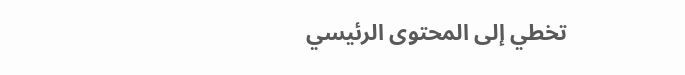تخطي إلى المحتوى الرئيسي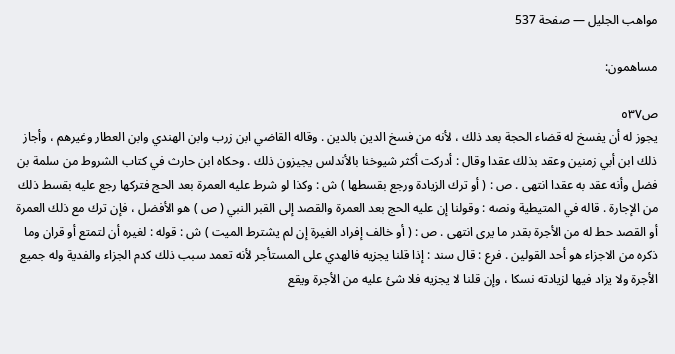مواهب الجليل — صفحة 537

مساهمون:

ص٥٣٧
يجوز له أن يفسخ له قضاء الحجة بعد ذلك ، لأنه من فسخ الدين بالدين . وقاله القاضي ابن زرب وابن الهندي وابن العطار وغيرهم ، وأجاز ذلك ابن أبي زمنين وعقد بذلك عقدا وقال : أدركت أكثر شيوخنا بالأندلس يجيزون ذلك . وحكاه ابن حارث في كتاب الشروط من سلمة بن فضل وأنه عقد به عقدا انتهى . ص : ( أو ترك الزيادة ورجع بقسطها ) ش : وكذا لو شرط عليه العمرة بعد الحج فتركها رجع عليه بقسط ذلك من الإجارة . قاله في المتيطية ونصه : وقولنا إن عليه الحج بعد العمرة والقصد إلى القبر النبي ( ص ) هو الأفضل ، فإن ترك مع ذلك العمرة أو القصد حط له من الأجرة بقدر ما يرى انتهى . ص : ( أو خالف إفراد الغيرة إن لم يشترط الميت ) ش : قوله : لغيره أن لتمتع أو قران وما ذكره من الاجزاء هو أحد القولين . فرع : قال سند : إذا قلنا يجزيه فالهدي على المستأجر لأنه تعمد سبب ذلك كدم الجزاء والفدية وله جميع الأجرة ولا يزاد فيها لزيادته نسكا ، وإن قلنا لا يجزيه فلا شئ عليه من الأجرة ويقع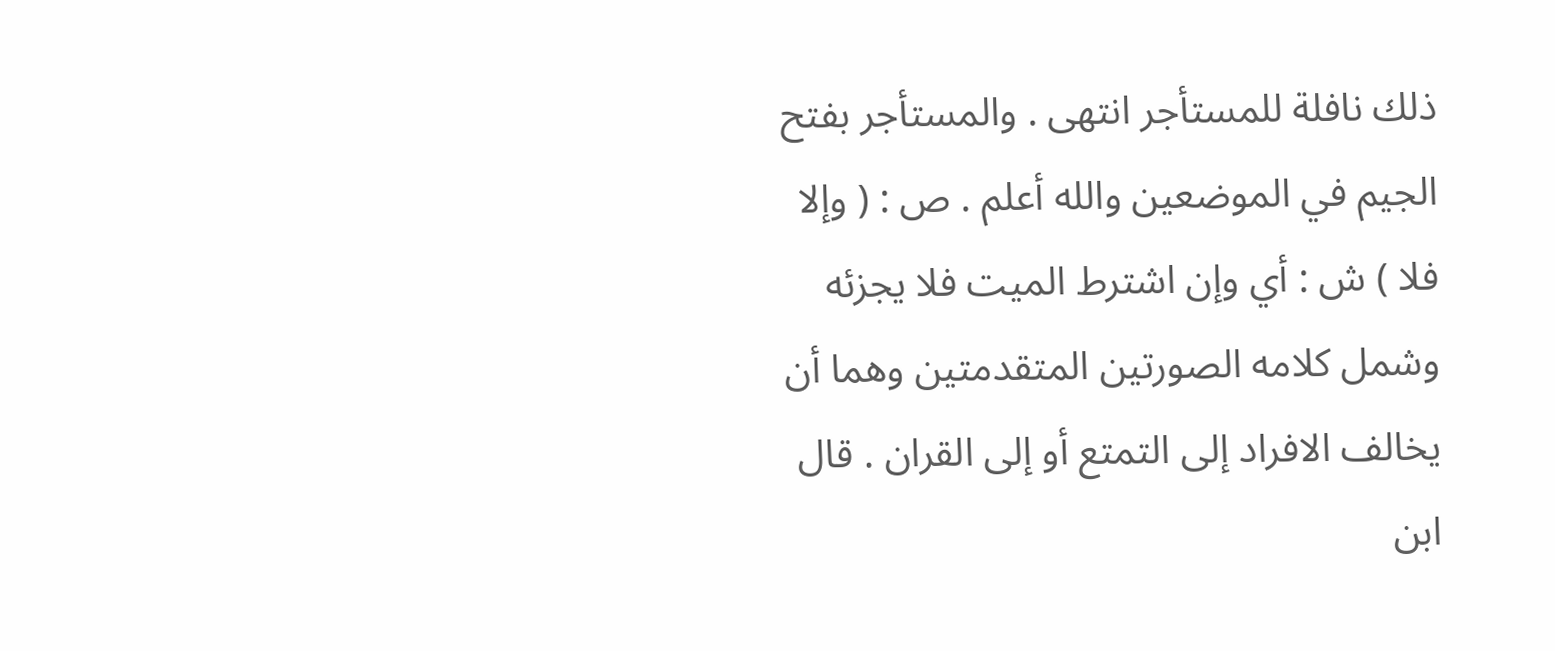ذلك نافلة للمستأجر انتهى . والمستأجر بفتح الجيم في الموضعين والله أعلم . ص : ( وإلا فلا ) ش : أي وإن اشترط الميت فلا يجزئه وشمل كلامه الصورتين المتقدمتين وهما أن يخالف الافراد إلى التمتع أو إلى القران . قال ابن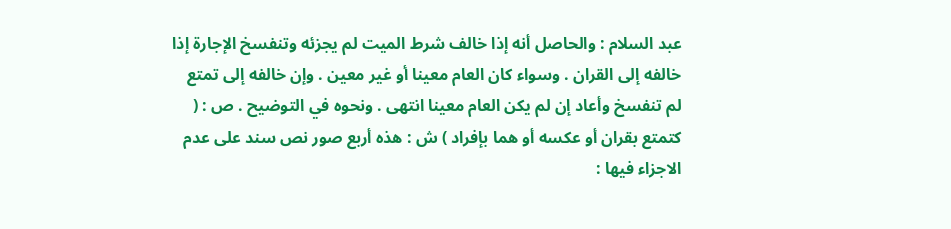عبد السلام : والحاصل أنه إذا خالف شرط الميت لم يجزئه وتنفسخ الإجارة إذا خالفه إلى القران . وسواء كان العام معينا أو غير معين . وإن خالفه إلى تمتع لم تنفسخ وأعاد إن لم يكن العام معينا انتهى . ونحوه في التوضيح . ص : ( كتمتع بقران أو عكسه أو هما بإفراد ) ش : هذه أربع صور نص سند على عدم الاجزاء فيها :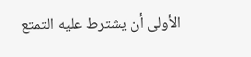الأولى أن يشترط عليه التمتع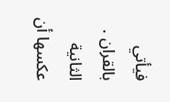فيأتي بالقران . الثانية عكسها أن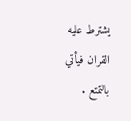يشترط عليه القران فيأتي بالتمتع .